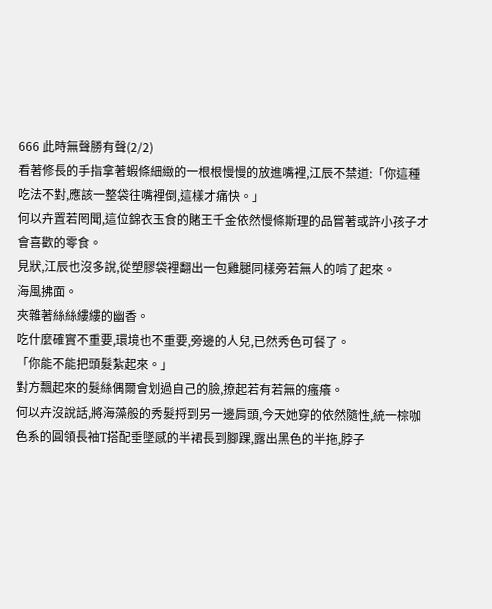666 此時無聲勝有聲(2/2)
看著修長的手指拿著蝦條細緻的一根根慢慢的放進嘴裡,江辰不禁道:「你這種吃法不對,應該一整袋往嘴裡倒,這樣才痛快。」
何以卉置若罔聞,這位錦衣玉食的賭王千金依然慢條斯理的品嘗著或許小孩子才會喜歡的零食。
見狀,江辰也沒多說,從塑膠袋裡翻出一包雞腿同樣旁若無人的啃了起來。
海風拂面。
夾雜著絲絲縷縷的幽香。
吃什麼確實不重要,環境也不重要,旁邊的人兒,已然秀色可餐了。
「你能不能把頭髮紮起來。」
對方飄起來的髮絲偶爾會划過自己的臉,撩起若有若無的瘙癢。
何以卉沒說話,將海藻般的秀髮捋到另一邊肩頭,今天她穿的依然隨性,統一棕咖色系的圓領長袖T搭配垂墜感的半裙長到腳踝,露出黑色的半拖,脖子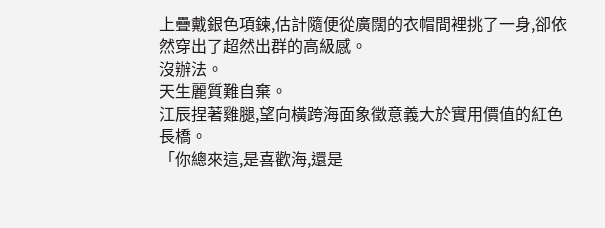上疊戴銀色項鍊,估計隨便從廣闊的衣帽間裡挑了一身,卻依然穿出了超然出群的高級感。
沒辦法。
天生麗質難自棄。
江辰捏著雞腿,望向橫跨海面象徵意義大於實用價值的紅色長橋。
「你總來這,是喜歡海,還是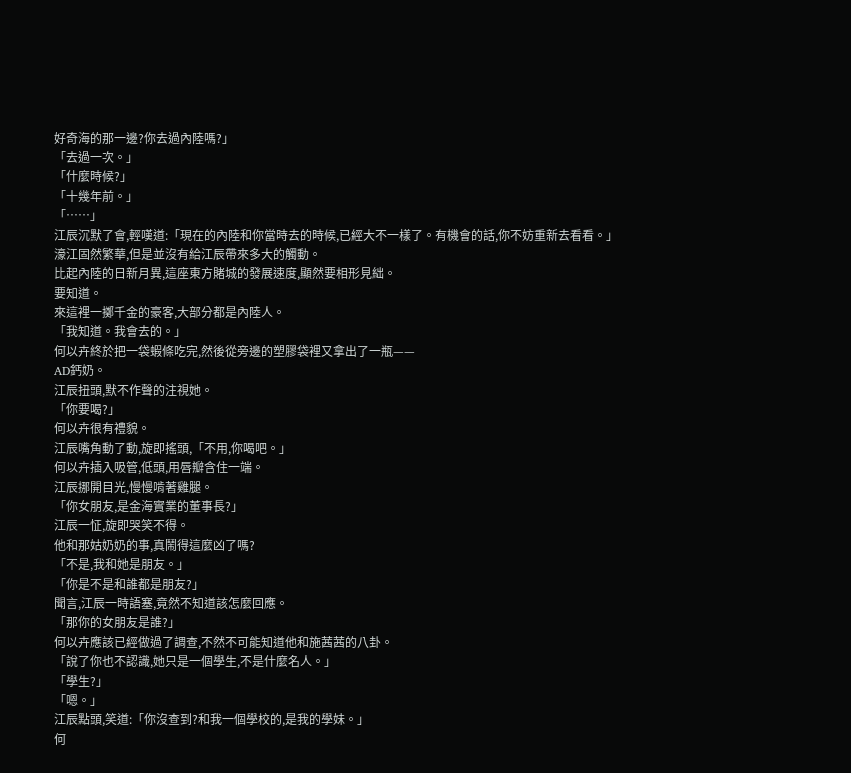好奇海的那一邊?你去過內陸嗎?」
「去過一次。」
「什麼時候?」
「十幾年前。」
「……」
江辰沉默了會,輕嘆道:「現在的內陸和你當時去的時候,已經大不一樣了。有機會的話,你不妨重新去看看。」
濠江固然繁華,但是並沒有給江辰帶來多大的觸動。
比起內陸的日新月異,這座東方賭城的發展速度,顯然要相形見絀。
要知道。
來這裡一擲千金的豪客,大部分都是內陸人。
「我知道。我會去的。」
何以卉終於把一袋蝦條吃完,然後從旁邊的塑膠袋裡又拿出了一瓶——
AD鈣奶。
江辰扭頭,默不作聲的注視她。
「你要喝?」
何以卉很有禮貌。
江辰嘴角動了動,旋即搖頭,「不用,你喝吧。」
何以卉插入吸管,低頭,用唇瓣含住一端。
江辰挪開目光,慢慢啃著雞腿。
「你女朋友,是金海實業的董事長?」
江辰一怔,旋即哭笑不得。
他和那姑奶奶的事,真鬧得這麼凶了嗎?
「不是,我和她是朋友。」
「你是不是和誰都是朋友?」
聞言,江辰一時語塞,竟然不知道該怎麼回應。
「那你的女朋友是誰?」
何以卉應該已經做過了調查,不然不可能知道他和施茜茜的八卦。
「說了你也不認識,她只是一個學生,不是什麼名人。」
「學生?」
「嗯。」
江辰點頭,笑道:「你沒查到?和我一個學校的,是我的學妹。」
何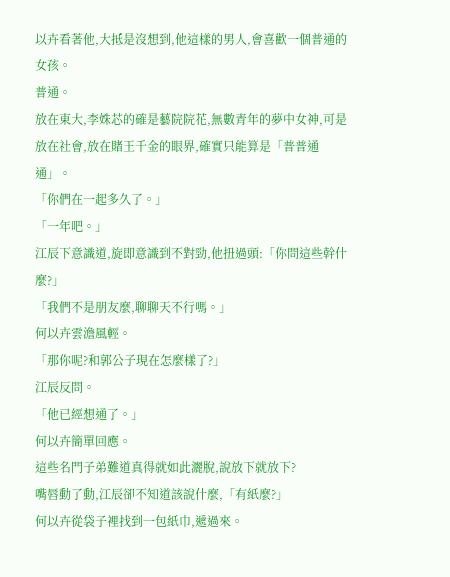以卉看著他,大抵是沒想到,他這樣的男人,會喜歡一個普通的女孩。
普通。
放在東大,李姝芯的確是藝院院花,無數青年的夢中女神,可是放在社會,放在賭王千金的眼界,確實只能算是「普普通通」。
「你們在一起多久了。」
「一年吧。」
江辰下意識道,旋即意識到不對勁,他扭過頭:「你問這些幹什麼?」
「我們不是朋友麼,聊聊天不行嗎。」
何以卉雲澹風輕。
「那你呢?和郭公子現在怎麼樣了?」
江辰反問。
「他已經想通了。」
何以卉簡單回應。
這些名門子弟難道真得就如此灑脫,說放下就放下?
嘴唇動了動,江辰卻不知道該說什麼,「有紙麼?」
何以卉從袋子裡找到一包紙巾,遞過來。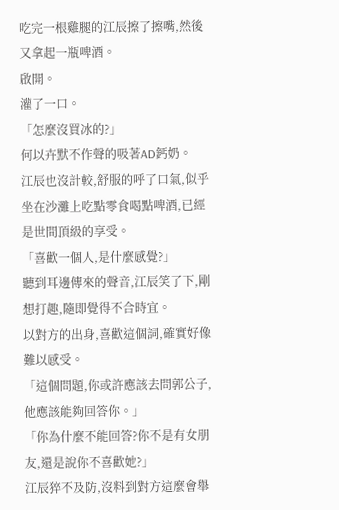吃完一根雞腿的江辰擦了擦嘴,然後又拿起一瓶啤酒。
啟開。
灌了一口。
「怎麼沒買冰的?」
何以卉默不作聲的吸著AD鈣奶。
江辰也沒計較,舒服的呼了口氣,似乎坐在沙灘上吃點零食喝點啤酒,已經是世間頂級的享受。
「喜歡一個人,是什麼感覺?」
聽到耳邊傳來的聲音,江辰笑了下,剛想打趣,隨即覺得不合時宜。
以對方的出身,喜歡這個詞,確實好像難以感受。
「這個問題,你或許應該去問郭公子,他應該能夠回答你。」
「你為什麼不能回答?你不是有女朋友,還是說你不喜歡她?」
江辰猝不及防,沒料到對方這麼會舉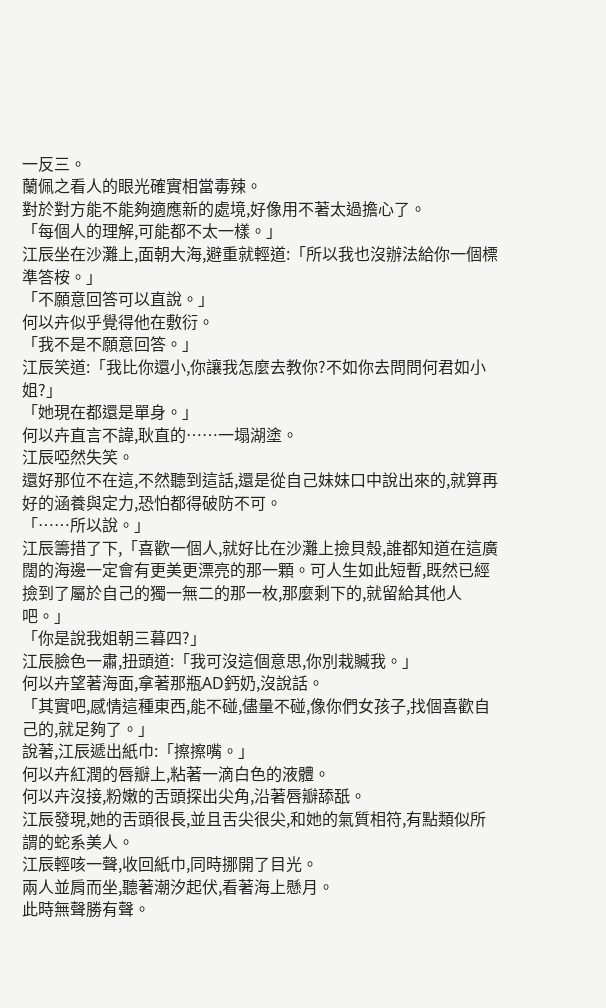一反三。
蘭佩之看人的眼光確實相當毒辣。
對於對方能不能夠適應新的處境,好像用不著太過擔心了。
「每個人的理解,可能都不太一樣。」
江辰坐在沙灘上,面朝大海,避重就輕道:「所以我也沒辦法給你一個標準答桉。」
「不願意回答可以直說。」
何以卉似乎覺得他在敷衍。
「我不是不願意回答。」
江辰笑道:「我比你還小,你讓我怎麼去教你?不如你去問問何君如小姐?」
「她現在都還是單身。」
何以卉直言不諱,耿直的……一塌湖塗。
江辰啞然失笑。
還好那位不在這,不然聽到這話,還是從自己妹妹口中說出來的,就算再好的涵養與定力,恐怕都得破防不可。
「……所以說。」
江辰籌措了下,「喜歡一個人,就好比在沙灘上撿貝殼,誰都知道在這廣闊的海邊一定會有更美更漂亮的那一顆。可人生如此短暫,既然已經撿到了屬於自己的獨一無二的那一枚,那麼剩下的,就留給其他人吧。」
「你是說我姐朝三暮四?」
江辰臉色一肅,扭頭道:「我可沒這個意思,你別栽贓我。」
何以卉望著海面,拿著那瓶AD鈣奶,沒說話。
「其實吧,感情這種東西,能不碰,儘量不碰,像你們女孩子,找個喜歡自己的,就足夠了。」
說著,江辰遞出紙巾:「擦擦嘴。」
何以卉紅潤的唇瓣上,粘著一滴白色的液體。
何以卉沒接,粉嫩的舌頭探出尖角,沿著唇瓣舔舐。
江辰發現,她的舌頭很長,並且舌尖很尖,和她的氣質相符,有點類似所謂的蛇系美人。
江辰輕咳一聲,收回紙巾,同時挪開了目光。
兩人並肩而坐,聽著潮汐起伏,看著海上懸月。
此時無聲勝有聲。